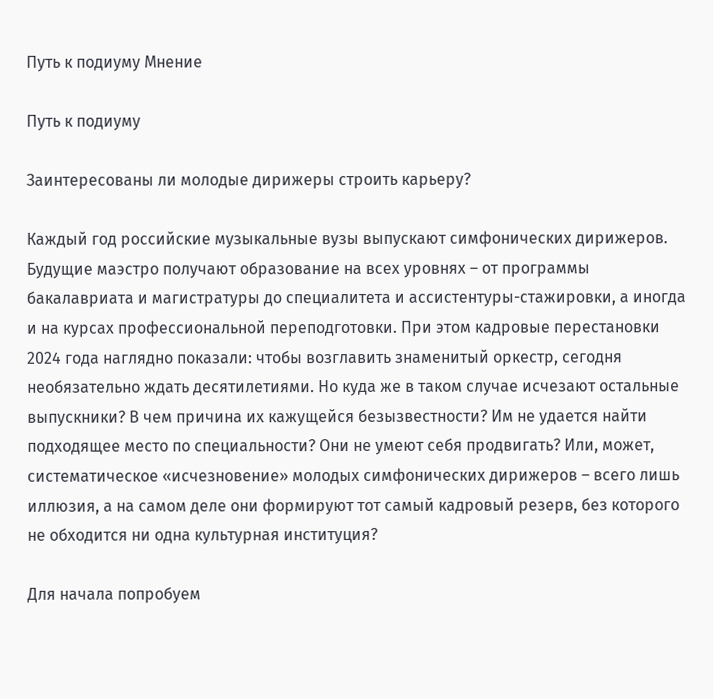Путь к подиуму Мнение

Путь к подиуму

Заинтересованы ли молодые дирижеры строить карьеру?

Каждый год российские музыкальные вузы выпускают симфонических дирижеров. Будущие маэстро получают образование на всех уровнях – от программы бакалавриата и магистратуры до специалитета и ассистентуры-стажировки, а иногда и на курсах профессиональной переподготовки. При этом кадровые перестановки 2024 года наглядно показали: чтобы возглавить знаменитый оркестр, сегодня необязательно ждать десятилетиями. Но куда же в таком случае исчезают остальные выпускники? В чем причина их кажущейся безызвестности? Им не удается найти подходящее место по специальности? Они не умеют себя продвигать? Или, может, систематическое «исчезновение» молодых симфонических дирижеров – всего лишь иллюзия, а на самом деле они формируют тот самый кадровый резерв, без которого не обходится ни одна культурная институция?

Для начала попробуем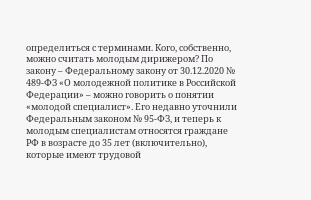определиться с терминами. Кого, собственно, можно считать молодым дирижером? По закону – Федеральному закону от 30.12.2020 № 489-ФЗ «О молодежной политике в Российской Федерации» – можно говорить о понятии «молодой специалист». Его недавно уточнили Федеральным законом № 95-ФЗ, и теперь к молодым специалистам относятся граждане РФ в возрасте до 35 лет (включительно), которые имеют трудовой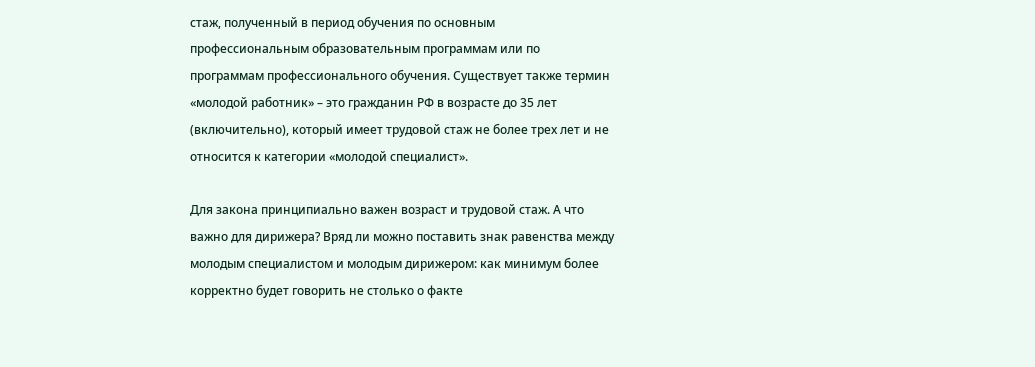стаж, полученный в период обучения по основным профессиональным образовательным программам или по программам профессионального обучения. Существует также термин «молодой работник» – это гражданин РФ в возрасте до 35 лет (включительно), который имеет трудовой стаж не более трех лет и не относится к категории «молодой специалист».

Для закона принципиально важен возраст и трудовой стаж. А что важно для дирижера? Вряд ли можно поставить знак равенства между молодым специалистом и молодым дирижером: как минимум более корректно будет говорить не столько о факте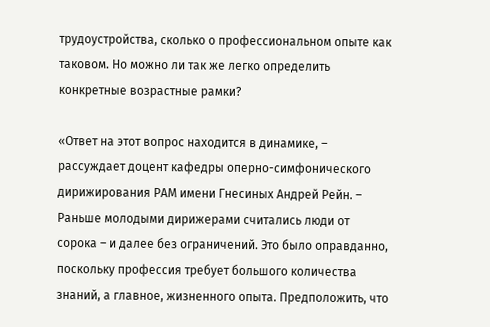трудоустройства, сколько о профессиональном опыте как таковом. Но можно ли так же легко определить конкретные возрастные рамки?

«Ответ на этот вопрос находится в динамике, – рассуждает доцент кафедры оперно-симфонического дирижирования РАМ имени Гнесиных Андрей Рейн. – Раньше молодыми дирижерами считались люди от сорока – и далее без ограничений. Это было оправданно, поскольку профессия требует большого количества знаний, а главное, жизненного опыта. Предположить, что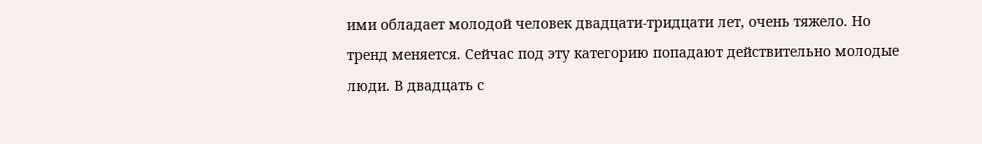ими обладает молодой человек двадцати-тридцати лет, очень тяжело. Но тренд меняется. Сейчас под эту категорию попадают действительно молодые люди. В двадцать с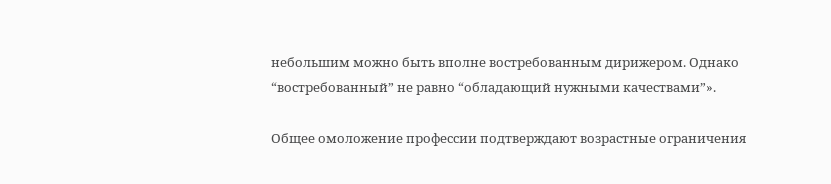небольшим можно быть вполне востребованным дирижером. Однако “востребованный” не равно “обладающий нужными качествами”».

Общее омоложение профессии подтверждают возрастные ограничения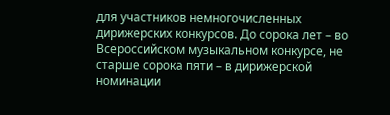для участников немногочисленных дирижерских конкурсов. До сорока лет – во Всероссийском музыкальном конкурсе, не старше сорока пяти – в дирижерской номинации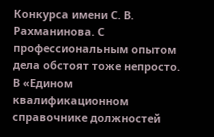Конкурса имени С. В. Рахманинова. С профессиональным опытом дела обстоят тоже непросто. В «Едином квалификационном справочнике должностей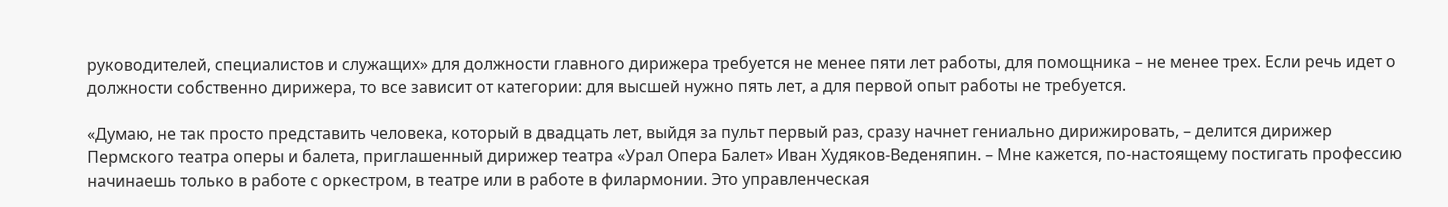руководителей, специалистов и служащих» для должности главного дирижера требуется не менее пяти лет работы, для помощника – не менее трех. Если речь идет о должности собственно дирижера, то все зависит от категории: для высшей нужно пять лет, а для первой опыт работы не требуется.

«Думаю, не так просто представить человека, который в двадцать лет, выйдя за пульт первый раз, сразу начнет гениально дирижировать, – делится дирижер Пермского театра оперы и балета, приглашенный дирижер театра «Урал Опера Балет» Иван Худяков-Веденяпин. – Мне кажется, по-настоящему постигать профессию начинаешь только в работе с оркестром, в театре или в работе в филармонии. Это управленческая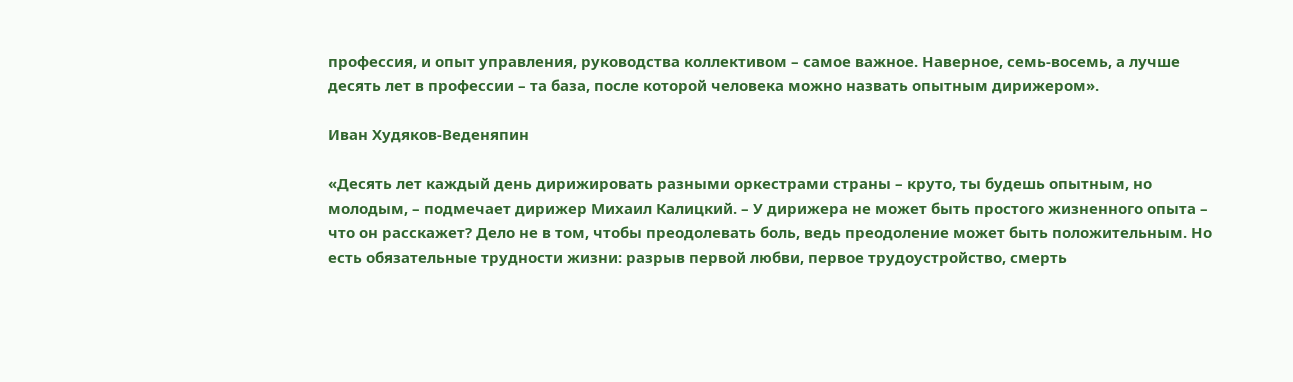профессия, и опыт управления, руководства коллективом – самое важное. Наверное, семь-восемь, а лучше десять лет в профессии – та база, после которой человека можно назвать опытным дирижером».

Иван Худяков-Веденяпин

«Десять лет каждый день дирижировать разными оркестрами страны – круто, ты будешь опытным, но молодым, – подмечает дирижер Михаил Калицкий. – У дирижера не может быть простого жизненного опыта – что он расскажет? Дело не в том, чтобы преодолевать боль, ведь преодоление может быть положительным. Но есть обязательные трудности жизни: разрыв первой любви, первое трудоустройство, смерть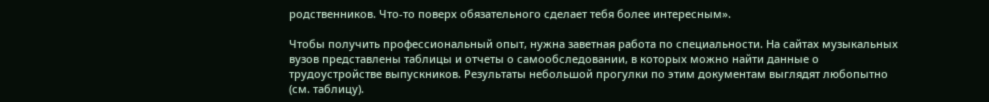родственников. Что‑то поверх обязательного сделает тебя более интересным».

Чтобы получить профессиональный опыт, нужна заветная работа по специальности. На сайтах музыкальных вузов представлены таблицы и отчеты о самообследовании, в которых можно найти данные о трудоустройстве выпускников. Результаты небольшой прогулки по этим документам выглядят любопытно (см. таблицу).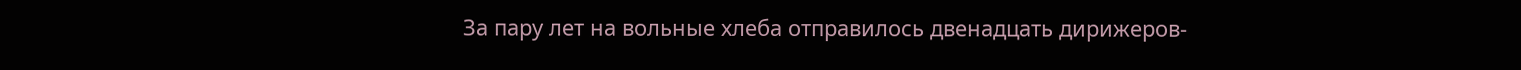За пару лет на вольные хлеба отправилось двенадцать дирижеров-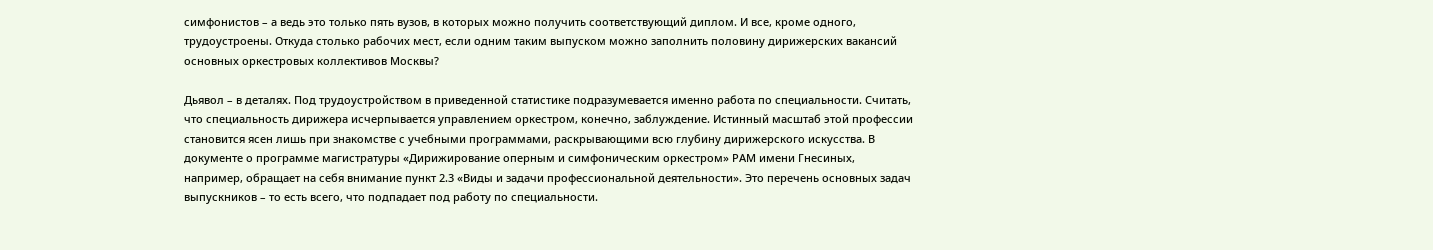симфонистов – а ведь это только пять вузов, в которых можно получить соответствующий диплом. И все, кроме одного, трудоустроены. Откуда столько рабочих мест, если одним таким выпуском можно заполнить половину дирижерских вакансий основных оркестровых коллективов Москвы?

Дьявол – в деталях. Под трудоустройством в приведенной статистике подразумевается именно работа по специальности. Считать, что специальность дирижера исчерпывается управлением оркестром, конечно, заблуждение. Истинный масштаб этой профессии становится ясен лишь при знакомстве с учебными программами, раскрывающими всю глубину дирижерского искусства. В документе о программе магистратуры «Дирижирование оперным и симфоническим оркестром» РАМ имени Гнесиных, например, обращает на себя внимание пункт 2.3 «Виды и задачи профессиональной деятельности». Это перечень основных задач выпускников – то есть всего, что подпадает под работу по специальности.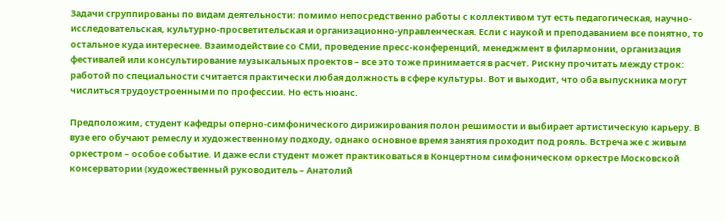Задачи сгруппированы по видам деятельности: помимо непосредственно работы с коллективом тут есть педагогическая, научно-исследовательская, культурно-просветительская и организационно-управленческая. Если с наукой и преподаванием все понятно, то остальное куда интереснее. Взаимодействие со СМИ, проведение пресс-конференций, менеджмент в филармонии, организация фестивалей или консультирование музыкальных проектов – все это тоже принимается в расчет. Рискну прочитать между строк: работой по специальности считается практически любая должность в сфере культуры. Вот и выходит, что оба выпускника могут числиться трудоустроенными по профессии. Но есть нюанс.

Предположим, студент кафедры оперно-симфонического дирижирования полон решимости и выбирает артистическую карьеру. В вузе его обучают ремеслу и художественному подходу, однако основное время занятия проходит под рояль. Встреча же с живым оркестром – особое событие. И даже если студент может практиковаться в Концертном симфоническом оркестре Московской консерватории (художественный руководитель – Анатолий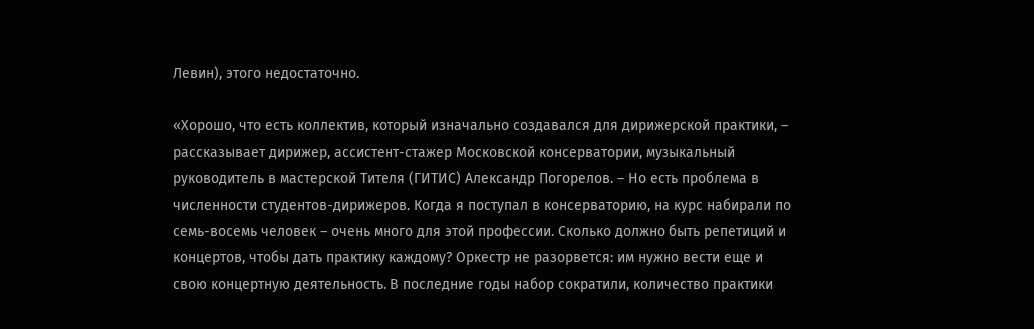Левин), этого недостаточно.

«Хорошо, что есть коллектив, который изначально создавался для дирижерской практики, – рассказывает дирижер, ассистент-стажер Московской консерватории, музыкальный руководитель в мастерской Тителя (ГИТИС) Александр Погорелов. – Но есть проблема в численности студентов-дирижеров. Когда я поступал в консерваторию, на курс набирали по семь-восемь человек – очень много для этой профессии. Сколько должно быть репетиций и концертов, чтобы дать практику каждому? Оркестр не разорвется: им нужно вести еще и свою концертную деятельность. В последние годы набор сократили, количество практики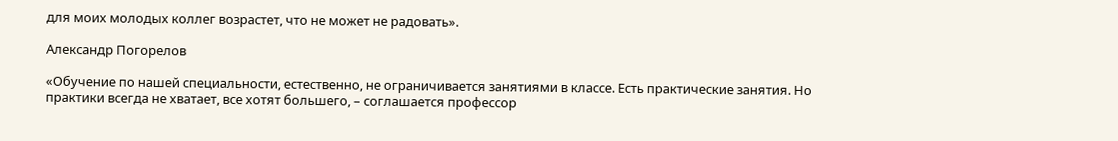для моих молодых коллег возрастет, что не может не радовать».

Александр Погорелов

«Обучение по нашей специальности, естественно, не ограничивается занятиями в классе. Есть практические занятия. Но практики всегда не хватает, все хотят большего, – соглашается профессор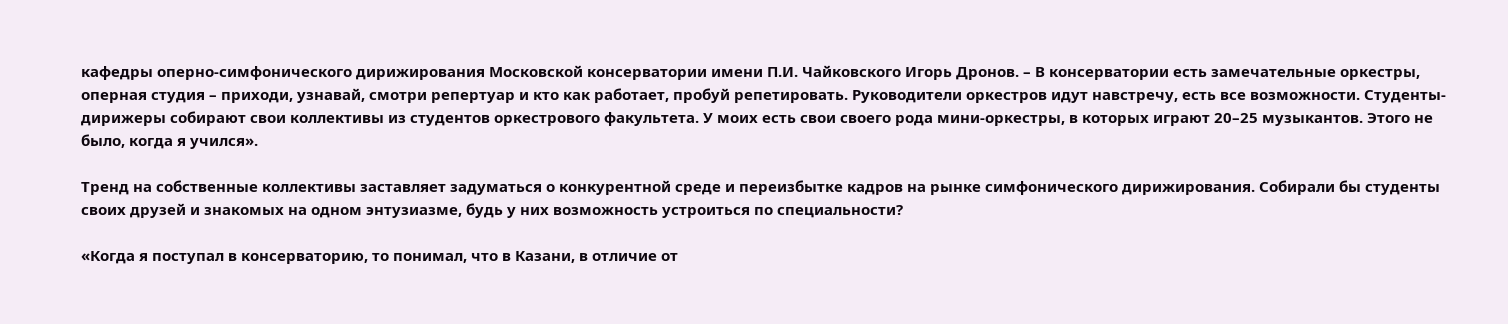кафедры оперно-симфонического дирижирования Московской консерватории имени П.И. Чайковского Игорь Дронов. – В консерватории есть замечательные оркестры, оперная студия – приходи, узнавай, смотри репертуар и кто как работает, пробуй репетировать. Руководители оркестров идут навстречу, есть все возможности. Студенты-дирижеры собирают свои коллективы из студентов оркестрового факультета. У моих есть свои своего рода мини-оркестры, в которых играют 20–25 музыкантов. Этого не было, когда я учился».

Тренд на собственные коллективы заставляет задуматься о конкурентной среде и переизбытке кадров на рынке симфонического дирижирования. Собирали бы студенты своих друзей и знакомых на одном энтузиазме, будь у них возможность устроиться по специальности?

«Когда я поступал в консерваторию, то понимал, что в Казани, в отличие от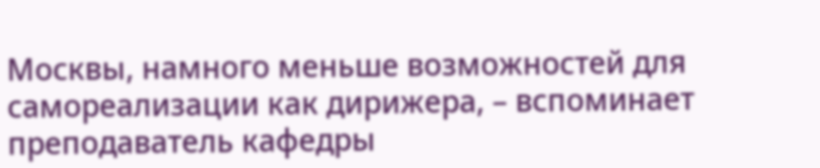Москвы, намного меньше возможностей для самореализации как дирижера, – вспоминает преподаватель кафедры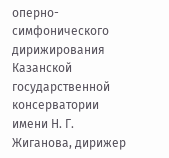оперно-симфонического дирижирования Казанской государственной консерватории имени Н. Г. Жиганова, дирижер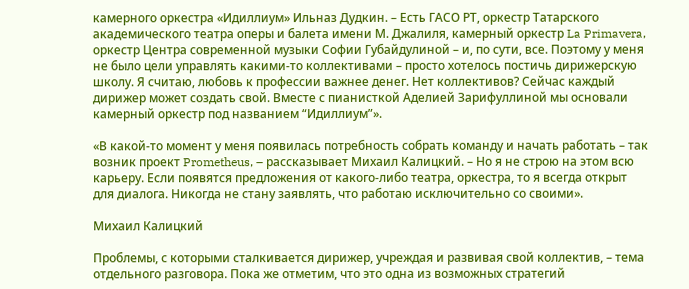камерного оркестра «Идиллиум» Ильназ Дудкин. – Есть ГАСО РТ, оркестр Татарского академического театра оперы и балета имени М. Джалиля, камерный оркестр La Primavera, оркестр Центра современной музыки Софии Губайдулиной – и, по сути, все. Поэтому у меня не было цели управлять какими‑то коллективами – просто хотелось постичь дирижерскую школу. Я считаю, любовь к профессии важнее денег. Нет коллективов? Сейчас каждый дирижер может создать свой. Вместе с пианисткой Аделией Зарифуллиной мы основали камерный оркестр под названием “Идиллиум”».

«В какой‑то момент у меня появилась потребность собрать команду и начать работать – так возник проект Prometheus, – рассказывает Михаил Калицкий. – Но я не строю на этом всю карьеру. Если появятся предложения от какого‑либо театра, оркестра, то я всегда открыт для диалога. Никогда не стану заявлять, что работаю исключительно со своими».

Михаил Калицкий

Проблемы, с которыми сталкивается дирижер, учреждая и развивая свой коллектив, – тема отдельного разговора. Пока же отметим, что это одна из возможных стратегий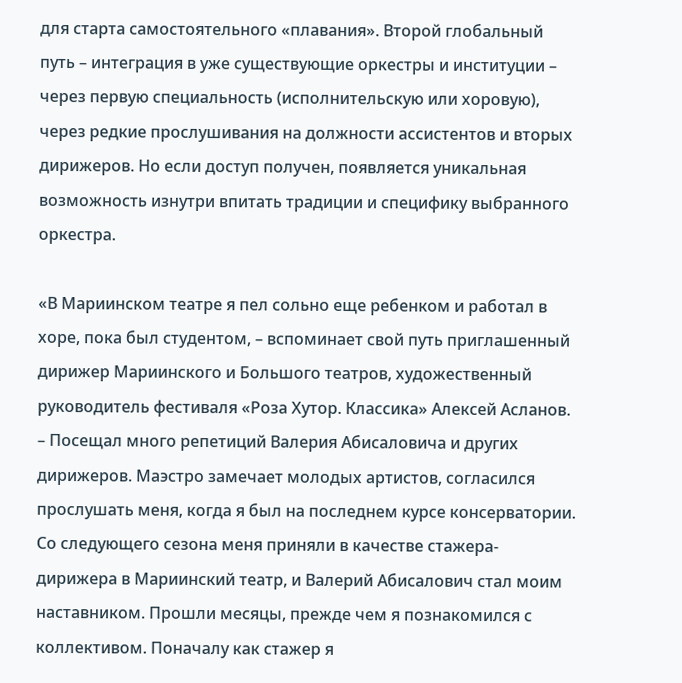для старта самостоятельного «плавания». Второй глобальный путь – интеграция в уже существующие оркестры и институции – через первую специальность (исполнительскую или хоровую), через редкие прослушивания на должности ассистентов и вторых дирижеров. Но если доступ получен, появляется уникальная возможность изнутри впитать традиции и специфику выбранного оркестра.

«В Мариинском театре я пел сольно еще ребенком и работал в хоре, пока был студентом, – вспоминает свой путь приглашенный дирижер Мариинского и Большого театров, художественный руководитель фестиваля «Роза Хутор. Классика» Алексей Асланов. – Посещал много репетиций Валерия Абисаловича и других дирижеров. Маэстро замечает молодых артистов, согласился прослушать меня, когда я был на последнем курсе консерватории. Со следующего сезона меня приняли в качестве стажера-дирижера в Мариинский театр, и Валерий Абисалович стал моим наставником. Прошли месяцы, прежде чем я познакомился с коллективом. Поначалу как стажер я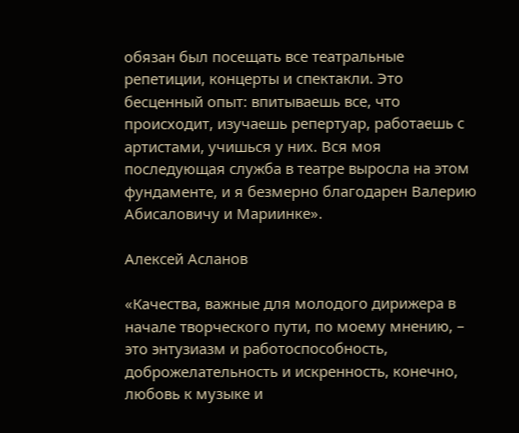обязан был посещать все театральные репетиции, концерты и спектакли. Это бесценный опыт: впитываешь все, что происходит, изучаешь репертуар, работаешь с артистами, учишься у них. Вся моя последующая служба в театре выросла на этом фундаменте, и я безмерно благодарен Валерию Абисаловичу и Мариинке».

Алексей Асланов

«Качества, важные для молодого дирижера в начале творческого пути, по моему мнению, – это энтузиазм и работоспособность, доброжелательность и искренность, конечно, любовь к музыке и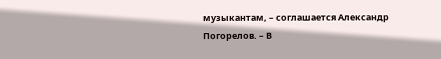музыкантам, – соглашается Александр Погорелов. – В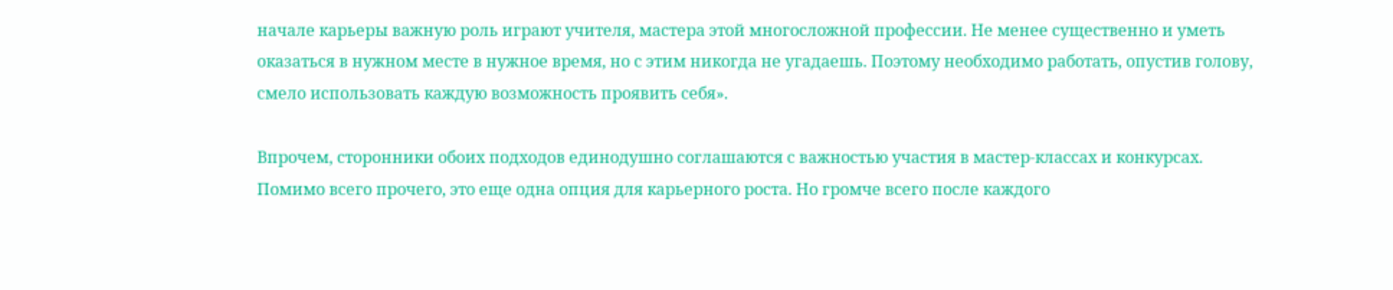начале карьеры важную роль играют учителя, мастера этой многосложной профессии. Не менее существенно и уметь оказаться в нужном месте в нужное время, но с этим никогда не угадаешь. Поэтому необходимо работать, опустив голову, смело использовать каждую возможность проявить себя».

Впрочем, сторонники обоих подходов единодушно соглашаются с важностью участия в мастер-классах и конкурсах. Помимо всего прочего, это еще одна опция для карьерного роста. Но громче всего после каждого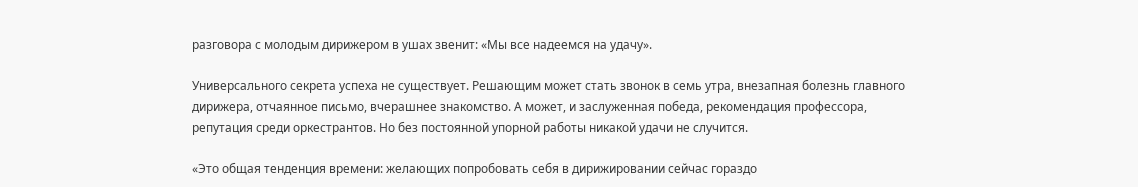разговора с молодым дирижером в ушах звенит: «Мы все надеемся на удачу».

Универсального секрета успеха не существует. Решающим может стать звонок в семь утра, внезапная болезнь главного дирижера, отчаянное письмо, вчерашнее знакомство. А может, и заслуженная победа, рекомендация профессора, репутация среди оркестрантов. Но без постоянной упорной работы никакой удачи не случится.

«Это общая тенденция времени: желающих попробовать себя в дирижировании сейчас гораздо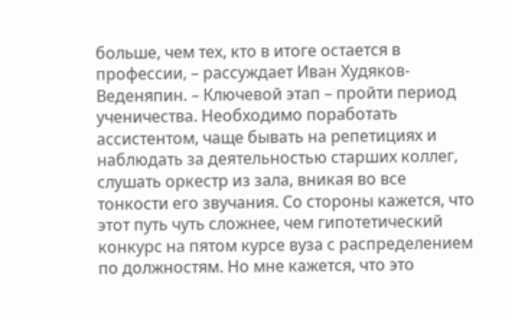больше, чем тех, кто в итоге остается в профессии, – рассуждает Иван Худяков-Веденяпин. – Ключевой этап – пройти период ученичества. Необходимо поработать ассистентом, чаще бывать на репетициях и наблюдать за деятельностью старших коллег, слушать оркестр из зала, вникая во все тонкости его звучания. Со стороны кажется, что этот путь чуть сложнее, чем гипотетический конкурс на пятом курсе вуза с распределением по должностям. Но мне кажется, что это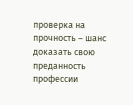проверка на прочность – шанс доказать свою преданность профессии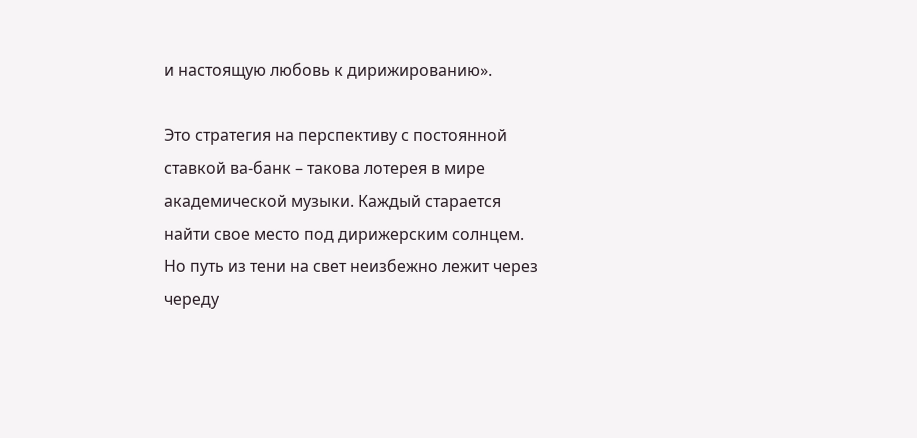и настоящую любовь к дирижированию».

Это стратегия на перспективу с постоянной ставкой ва-банк – такова лотерея в мире академической музыки. Каждый старается найти свое место под дирижерским солнцем. Но путь из тени на свет неизбежно лежит через череду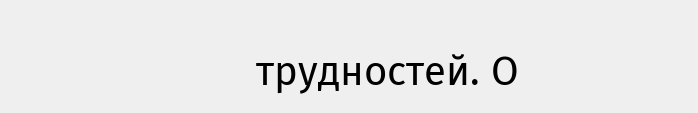трудностей. О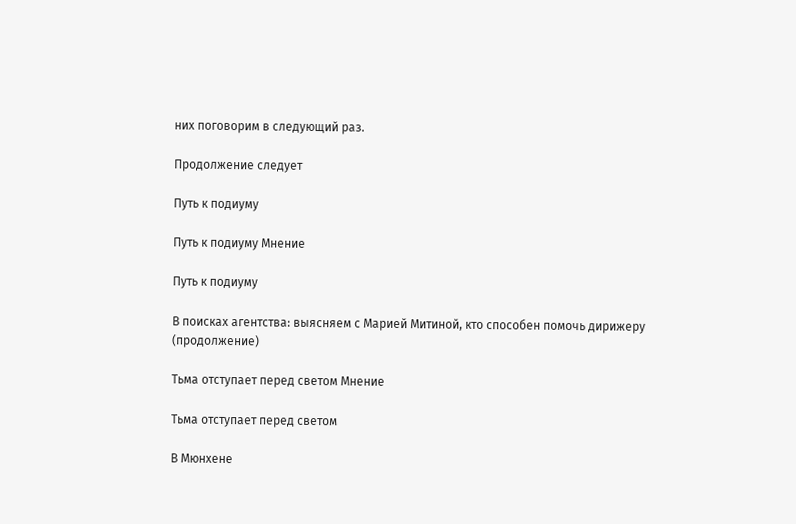них поговорим в следующий раз.

Продолжение следует

Путь к подиуму

Путь к подиуму Мнение

Путь к подиуму

В поисках агентства: выясняем с Марией Митиной, кто способен помочь дирижеру (продолжение)

Тьма отступает перед светом Мнение

Тьма отступает перед светом

В Мюнхене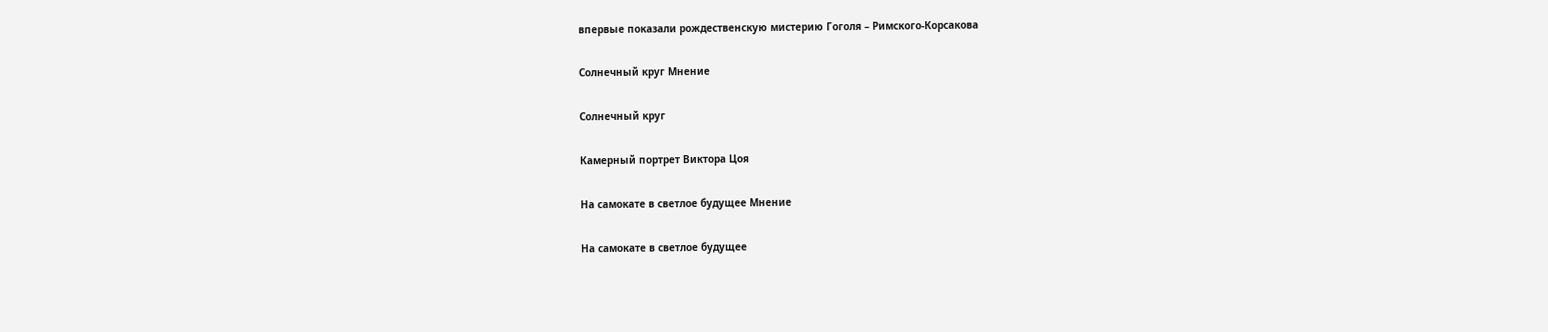впервые показали рождественскую мистерию Гоголя – Римского-Корсакова

Солнечный круг Мнение

Солнечный круг

Камерный портрет Виктора Цоя

На самокате в светлое будущее Мнение

На самокате в светлое будущее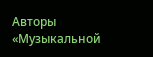Авторы «Музыкальной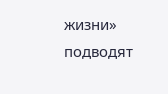жизни» подводят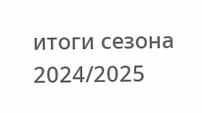итоги сезона 2024/2025